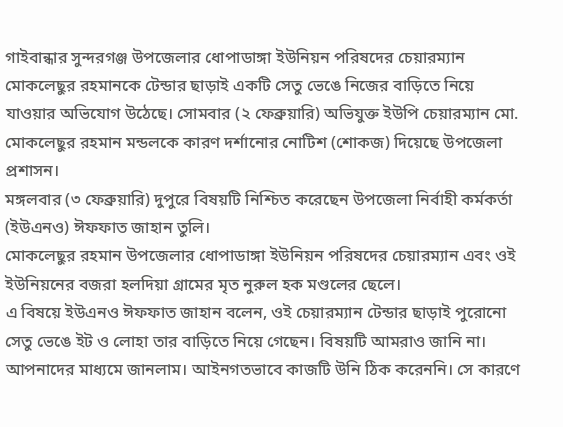গাইবান্ধার সুন্দরগঞ্জ উপজেলার ধোপাডাঙ্গা ইউনিয়ন পরিষদের চেয়ারম্যান মোকলেছুর রহমানকে টেন্ডার ছাড়াই একটি সেতু ভেঙে নিজের বাড়িতে নিয়ে যাওয়ার অভিযোগ উঠেছে। সোমবার (২ ফেব্রুয়ারি) অভিযুক্ত ইউপি চেয়ারম্যান মো. মোকলেছুর রহমান মন্ডলকে কারণ দর্শানোর নোটিশ (শোকজ) দিয়েছে উপজেলা প্রশাসন।
মঙ্গলবার (৩ ফেব্রুয়ারি) দুপুরে বিষয়টি নিশ্চিত করেছেন উপজেলা নির্বাহী কর্মকর্তা (ইউএনও) ঈফফাত জাহান তুলি।
মোকলেছুর রহমান উপজেলার ধোপাডাঙ্গা ইউনিয়ন পরিষদের চেয়ারম্যান এবং ওই ইউনিয়নের বজরা হলদিয়া গ্রামের মৃত নুরুল হক মণ্ডলের ছেলে।
এ বিষয়ে ইউএনও ঈফফাত জাহান বলেন, ওই চেয়ারম্যান টেন্ডার ছাড়াই পুরোনো সেতু ভেঙে ইট ও লোহা তার বাড়িতে নিয়ে গেছেন। বিষয়টি আমরাও জানি না। আপনাদের মাধ্যমে জানলাম। আইনগতভাবে কাজটি উনি ঠিক করেননি। সে কারণে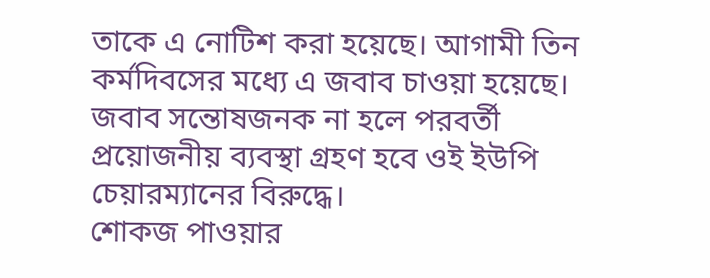তাকে এ নোটিশ করা হয়েছে। আগামী তিন কর্মদিবসের মধ্যে এ জবাব চাওয়া হয়েছে। জবাব সন্তোষজনক না হলে পরবর্তী প্রয়োজনীয় ব্যবস্থা গ্রহণ হবে ওই ইউপি চেয়ারম্যানের বিরুদ্ধে।
শোকজ পাওয়ার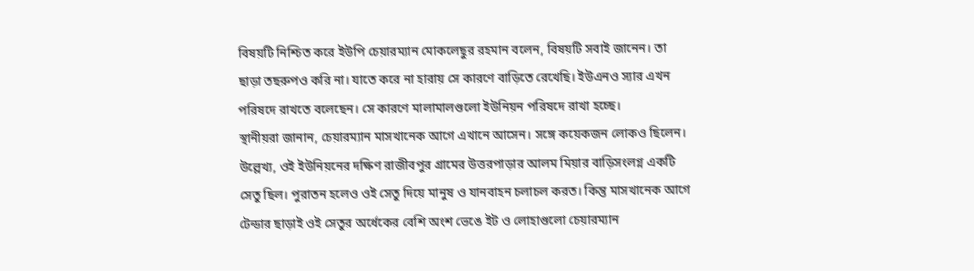বিষয়টি নিশ্চিত করে ইউপি চেয়ারম্যান মোকলেছুর রহমান বলেন, বিষয়টি সবাই জানেন। তা ছাড়া তছরুপও করি না। যাতে করে না হারায় সে কারণে বাড়িতে রেখেছি। ইউএনও স্যার এখন পরিষদে রাখতে বলেছেন। সে কারণে মালামালগুলো ইউনিয়ন পরিষদে রাখা হচ্ছে।
স্থানীয়রা জানান, চেয়ারম্যান মাসখানেক আগে এখানে আসেন। সঙ্গে কয়েকজন লোকও ছিলেন।
উল্লেখ্য, ওই ইউনিয়নের দক্ষিণ রাজীবপুর গ্রামের উত্তরপাড়ার আলম মিয়ার বাড়িসংলগ্ন একটি সেতু ছিল। পুরাতন হলেও ওই সেতু দিয়ে মানুষ ও যানবাহন চলাচল করত। কিন্তু মাসখানেক আগে টেন্ডার ছাড়াই ওই সেতুর অর্ধেকের বেশি অংশ ভেঙে ইট ও লোহাগুলো চেয়ারম্যান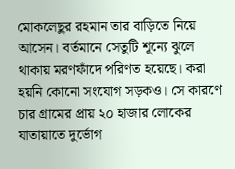মোকলেছুর রহমান তার বাড়িতে নিয়ে আসেন। বর্তমানে সেতুটি শূন্যে ঝুলে থাকায় মরণফাঁদে পরিণত হয়েছে। করা হয়নি কোনো সংযোগ সড়কও। সে কারণে চার গ্রামের প্রায় ২০ হাজার লোকের যাতায়াতে দুর্ভোগ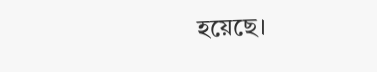হয়েছে।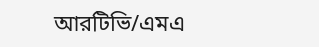আরটিভি/এমএ